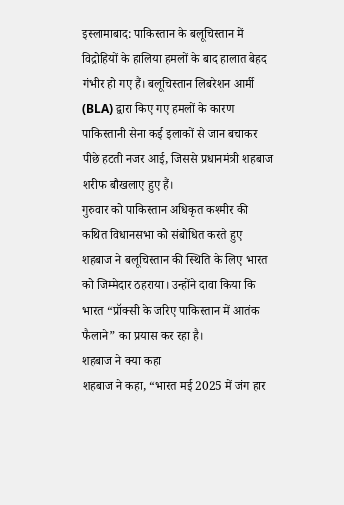इस्लामाबाद: पाकिस्तान के बलूचिस्तान में विद्रोहियों के हालिया हमलों के बाद हालात बेहद गंभीर हो गए हैं। बलूचिस्तान लिबरेशन आर्मी (BLA) द्वारा किए गए हमलों के कारण पाकिस्तानी सेना कई इलाकों से जान बचाकर पीछे हटती नजर आई, जिससे प्रधानमंत्री शहबाज शरीफ बौखलाए हुए हैं।
गुरुवार को पाकिस्तान अधिकृत कश्मीर की कथित विधानसभा को संबोधित करते हुए शहबाज ने बलूचिस्तान की स्थिति के लिए भारत को जिम्मेदार ठहराया। उन्होंने दावा किया कि भारत “प्रॉक्सी के जरिए पाकिस्तान में आतंक फैलाने” का प्रयास कर रहा है।
शहबाज ने क्या कहा
शहबाज ने कहा, “भारत मई 2025 में जंग हार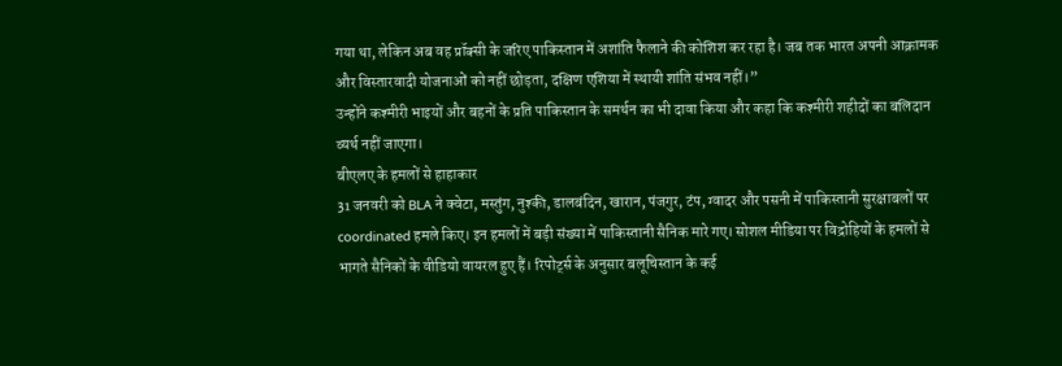गया था, लेकिन अब वह प्रॉक्सी के जरिए पाकिस्तान में अशांति फैलाने की कोशिश कर रहा है। जब तक भारत अपनी आक्रामक और विस्तारवादी योजनाओं को नहीं छोड़ता, दक्षिण एशिया में स्थायी शांति संभव नहीं।”
उन्होंने कश्मीरी भाइयों और बहनों के प्रति पाकिस्तान के समर्थन का भी दावा किया और कहा कि कश्मीरी शहीदों का बलिदान व्यर्थ नहीं जाएगा।
बीएलए के हमलों से हाहाकार
31 जनवरी को BLA ने क्वेटा, मस्तुंग, नुश्की, डालबंदिन, खारान, पंजगुर, टंप, ग्वादर और पसनी में पाकिस्तानी सुरक्षाबलों पर coordinated हमले किए। इन हमलों में बड़ी संख्या में पाकिस्तानी सैनिक मारे गए। सोशल मीडिया पर विद्रोहियों के हमलों से भागते सैनिकों के वीडियो वायरल हुए हैं। रिपोर्ट्स के अनुसार बलूचिस्तान के कई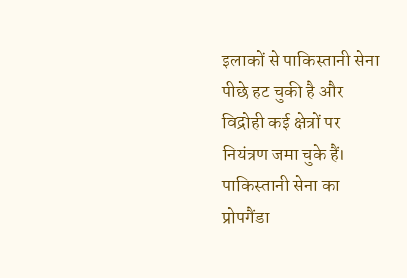इलाकों से पाकिस्तानी सेना पीछे हट चुकी है और विद्रोही कई क्षेत्रों पर नियंत्रण जमा चुके हैं।
पाकिस्तानी सेना का प्रोपगैंडा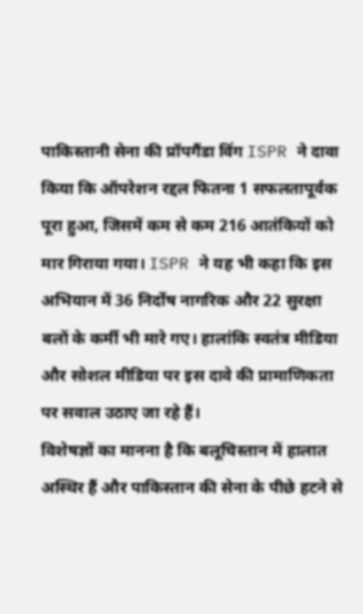पाकिस्तानी सेना की प्रॉपगैंडा विंग ISPR ने दावा किया कि ऑपरेशन रद्दल फितना 1 सफलतापूर्वक पूरा हुआ, जिसमें कम से कम 216 आतंकियों को मार गिराया गया। ISPR ने यह भी कहा कि इस अभियान में 36 निर्दोष नागरिक और 22 सुरक्षा बलों के कर्मी भी मारे गए। हालांकि स्वतंत्र मीडिया और सोशल मीडिया पर इस दावे की प्रामाणिकता पर सवाल उठाए जा रहे हैं।
विशेषज्ञों का मानना है कि बलूचिस्तान में हालात अस्थिर हैं और पाकिस्तान की सेना के पीछे हटने से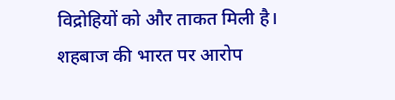विद्रोहियों को और ताकत मिली है। शहबाज की भारत पर आरोप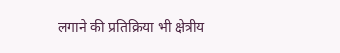लगाने की प्रतिक्रिया भी क्षेत्रीय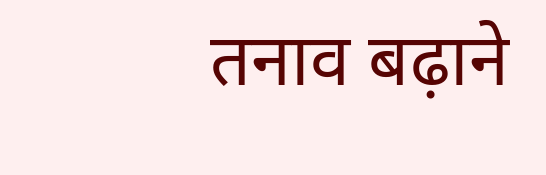तनाव बढ़ाने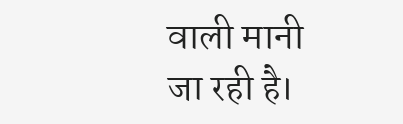वाली मानी जा रही है।